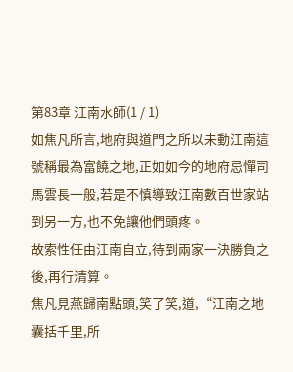第83章 江南水師(1 / 1)
如焦凡所言,地府與道門之所以未動江南這號稱最為富饒之地,正如如今的地府忌憚司馬雲長一般,若是不慎導致江南數百世家站到另一方,也不免讓他們頭疼。
故索性任由江南自立,待到兩家一決勝負之後,再行清算。
焦凡見燕歸南點頭,笑了笑,道,“江南之地囊括千里,所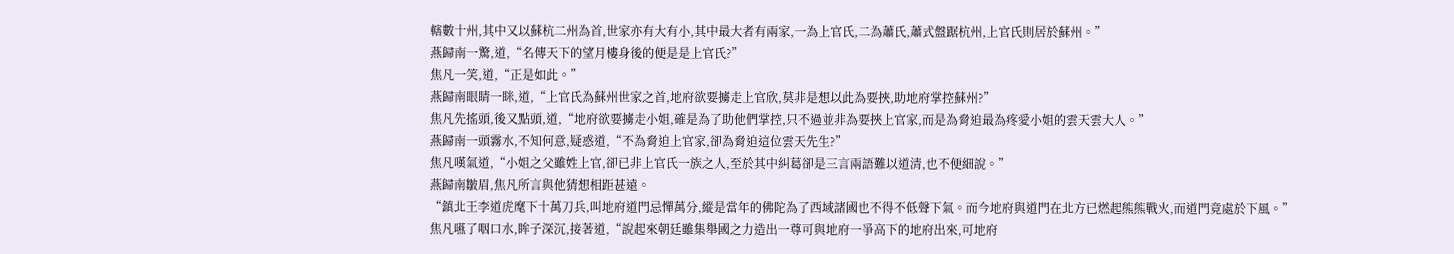轄數十州,其中又以蘇杭二州為首,世家亦有大有小,其中最大者有兩家,一為上官氏,二為蕭氏,蕭式盤踞杭州,上官氏則居於蘇州。”
燕歸南一驚,道,“名傳天下的望月樓身後的便是是上官氏?”
焦凡一笑,道,“正是如此。”
燕歸南眼睛一眯,道,“上官氏為蘇州世家之首,地府欲要擄走上官欣,莫非是想以此為要挾,助地府掌控蘇州?”
焦凡先搖頭,後又點頭,道,“地府欲要擄走小姐,確是為了助他們掌控,只不過並非為要挾上官家,而是為脅迫最為疼愛小姐的雲天雲大人。”
燕歸南一頭霧水,不知何意,疑惑道,“不為脅迫上官家,卻為脅迫這位雲天先生?”
焦凡嘆氣道,“小姐之父雖姓上官,卻已非上官氏一族之人,至於其中糾葛卻是三言兩語難以道清,也不便細說。”
燕歸南皺眉,焦凡所言與他猜想相距甚遠。
“鎮北王李道虎麾下十萬刀兵,叫地府道門忌憚萬分,縱是當年的佛陀為了西域諸國也不得不低聲下氣。而今地府與道門在北方已燃起熊熊戰火,而道門竟處於下風。”
焦凡嚥了咽口水,眸子深沉,接著道,“說起來朝廷雖集舉國之力造出一尊可與地府一爭高下的地府出來,可地府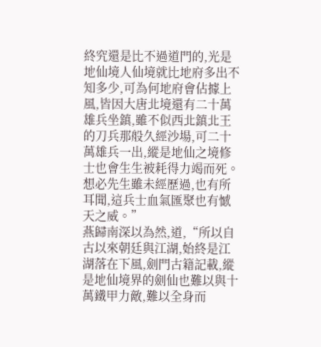終究還是比不過道門的,光是地仙境人仙境就比地府多出不知多少,可為何地府會佔據上風,皆因大唐北境還有二十萬雄兵坐鎮,雖不似西北鎮北王的刀兵那般久經沙場,可二十萬雄兵一出,縱是地仙之境修士也會生生被耗得力竭而死。想必先生雖未經歷過,也有所耳聞,這兵士血氣匯聚也有憾天之威。”
燕歸南深以為然,道,“所以自古以來朝廷與江湖,始終是江湖落在下風,劍門古籍記載,縱是地仙境界的劍仙也難以與十萬鐵甲力敵,難以全身而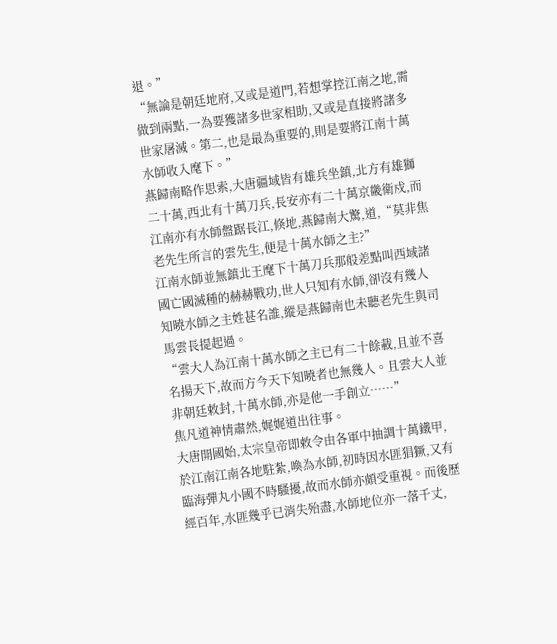退。”
“無論是朝廷地府,又或是道門,若想掌控江南之地,需做到兩點,一為要獲諸多世家相助,又或是直接將諸多世家屠滅。第二,也是最為重要的,則是要將江南十萬水師收入麾下。”
燕歸南略作思索,大唐疆域皆有雄兵坐鎮,北方有雄獅二十萬,西北有十萬刀兵,長安亦有二十萬京畿衛戍,而江南亦有水師盤踞長江,倏地,燕歸南大驚,道,“莫非焦老先生所言的雲先生,便是十萬水師之主?”
江南水師並無鎮北王麾下十萬刀兵那般差點叫西域諸國亡國滅種的赫赫戰功,世人只知有水師,卻沒有幾人知曉水師之主姓甚名誰,縱是燕歸南也未聽老先生與司馬雲長提起過。
“雲大人為江南十萬水師之主已有二十餘載,且並不喜名揚天下,故而方今天下知曉者也無幾人。且雲大人並非朝廷敕封,十萬水師,亦是他一手創立……”
焦凡道神情肅然,娓娓道出往事。
大唐開國始,太宗皇帝即敕令由各軍中抽調十萬鐵甲,於江南江南各地駐紮,喚為水師,初時因水匪猖獗,又有臨海彈丸小國不時騷擾,故而水師亦頗受重視。而後歷經百年,水匪幾乎已消失殆盡,水師地位亦一落千丈,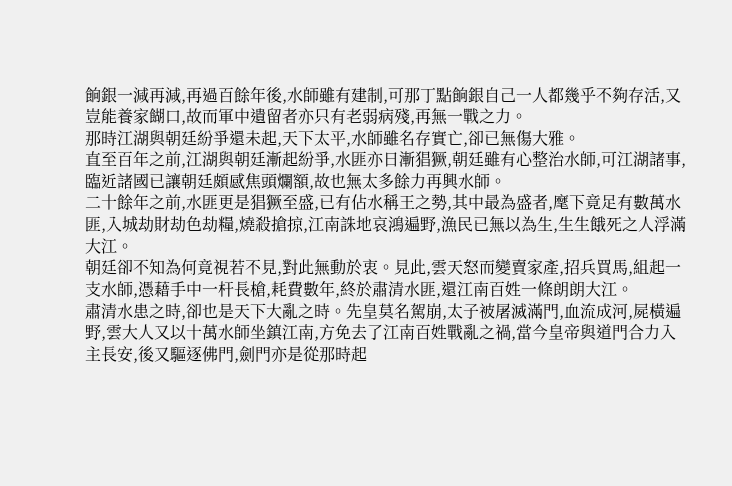餉銀一減再減,再過百餘年後,水師雖有建制,可那丁點餉銀自己一人都幾乎不夠存活,又豈能養家餬口,故而軍中遺留者亦只有老弱病殘,再無一戰之力。
那時江湖與朝廷紛爭還未起,天下太平,水師雖名存實亡,卻已無傷大雅。
直至百年之前,江湖與朝廷漸起紛爭,水匪亦日漸猖獗,朝廷雖有心整治水師,可江湖諸事,臨近諸國已讓朝廷頗感焦頭爛額,故也無太多餘力再興水師。
二十餘年之前,水匪更是猖獗至盛,已有佔水稱王之勢,其中最為盛者,麾下竟足有數萬水匪,入城劫財劫色劫糧,燒殺搶掠,江南誅地哀鴻遍野,漁民已無以為生,生生餓死之人浮滿大江。
朝廷卻不知為何竟視若不見,對此無動於衷。見此,雲天怒而變賣家產,招兵買馬,組起一支水師,憑藉手中一杆長槍,耗費數年,終於肅清水匪,還江南百姓一條朗朗大江。
肅清水患之時,卻也是天下大亂之時。先皇莫名駕崩,太子被屠滅滿門,血流成河,屍橫遍野,雲大人又以十萬水師坐鎮江南,方免去了江南百姓戰亂之禍,當今皇帝與道門合力入主長安,後又驅逐佛門,劍門亦是從那時起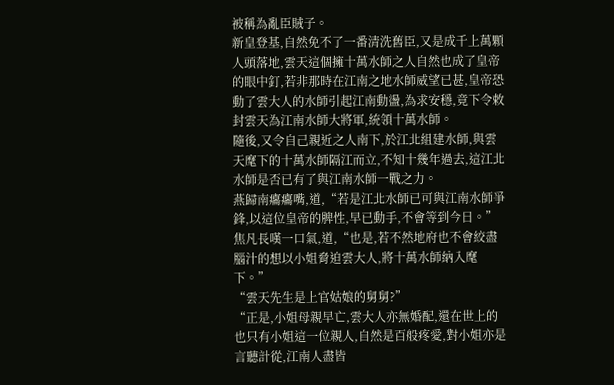被稱為亂臣賊子。
新皇登基,自然免不了一番清洗舊臣,又是成千上萬顆人頭落地,雲天這個擁十萬水師之人自然也成了皇帝的眼中釘,若非那時在江南之地水師威望已甚,皇帝恐動了雲大人的水師引起江南動盪,為求安穩,竟下令敕封雲天為江南水師大將軍,統領十萬水師。
隨後,又令自己親近之人南下,於江北組建水師,與雲天麾下的十萬水師隔江而立,不知十幾年過去,這江北水師是否已有了與江南水師一戰之力。
燕歸南癟癟嘴,道,“若是江北水師已可與江南水師爭鋒,以這位皇帝的脾性,早已動手,不會等到今日。”
焦凡長嘆一口氣,道,“也是,若不然地府也不會絞盡腦汁的想以小姐脅迫雲大人,將十萬水師納入麾下。”
“雲天先生是上官姑娘的舅舅?”
“正是,小姐母親早亡,雲大人亦無婚配,還在世上的也只有小姐這一位親人,自然是百般疼愛,對小姐亦是言聽計從,江南人盡皆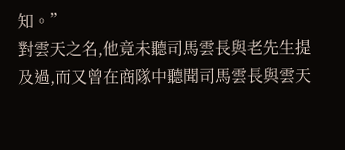知。”
對雲天之名,他竟未聽司馬雲長與老先生提及過,而又曾在商隊中聽聞司馬雲長與雲天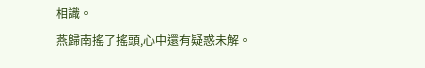相識。
燕歸南搖了搖頭,心中還有疑惑未解。